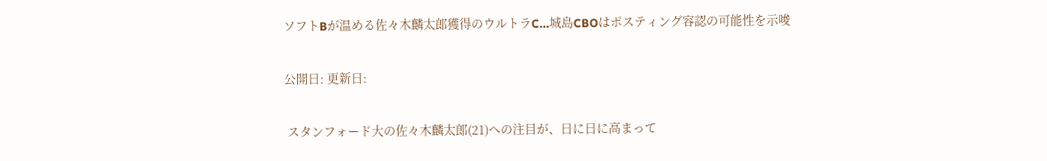ソフトBが温める佐々木麟太郎獲得のウルトラC…城島CBOはポスティング容認の可能性を示唆

公開日: 更新日:

 スタンフォード大の佐々木麟太郎(21)への注目が、日に日に高まって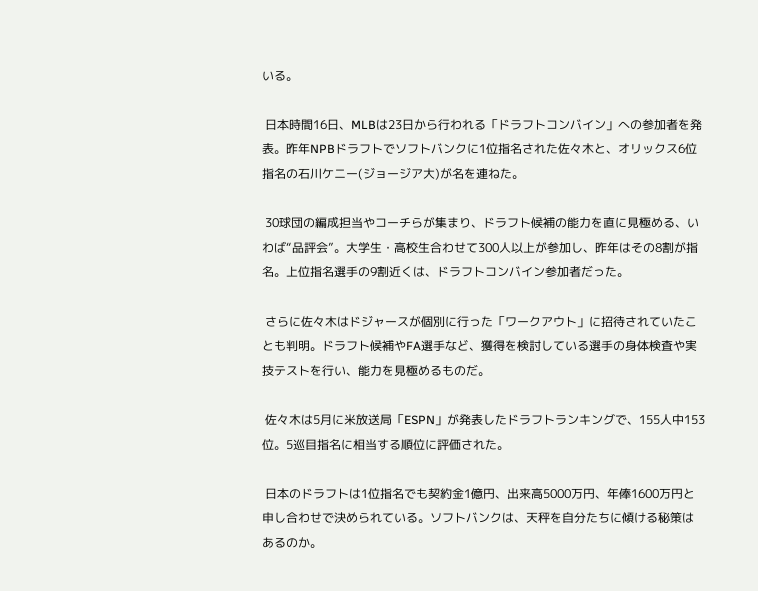いる。

 日本時間16日、MLBは23日から行われる「ドラフトコンバイン」への参加者を発表。昨年NPBドラフトでソフトバンクに1位指名された佐々木と、オリックス6位指名の石川ケニー(ジョージア大)が名を連ねた。

 30球団の編成担当やコーチらが集まり、ドラフト候補の能力を直に見極める、いわば“品評会”。大学生・高校生合わせて300人以上が参加し、昨年はその8割が指名。上位指名選手の9割近くは、ドラフトコンバイン参加者だった。

 さらに佐々木はドジャースが個別に行った「ワークアウト」に招待されていたことも判明。ドラフト候補やFA選手など、獲得を検討している選手の身体検査や実技テストを行い、能力を見極めるものだ。

 佐々木は5月に米放送局「ESPN」が発表したドラフトランキングで、155人中153位。5巡目指名に相当する順位に評価された。

 日本のドラフトは1位指名でも契約金1億円、出来高5000万円、年俸1600万円と申し合わせで決められている。ソフトバンクは、天秤を自分たちに傾ける秘策はあるのか。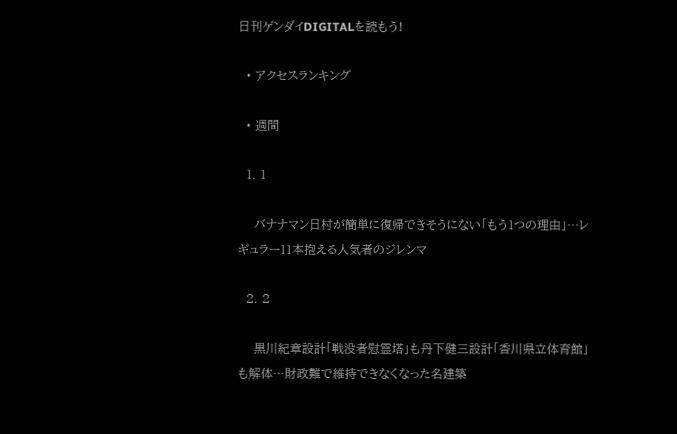日刊ゲンダイDIGITALを読もう!

  • アクセスランキング

  • 週間

  1. 1

    バナナマン日村が簡単に復帰できそうにない「もう1つの理由」…レギュラー11本抱える人気者のジレンマ

  2. 2

    黒川紀章設計「戦没者慰霊塔」も丹下健三設計「香川県立体育館」も解体…財政難で維持できなくなった名建築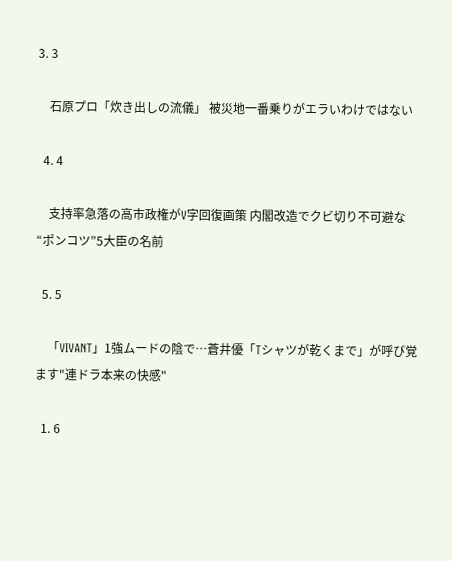3. 3

    石原プロ「炊き出しの流儀」 被災地一番乗りがエラいわけではない

  4. 4

    支持率急落の高市政権がV字回復画策 内閣改造でクビ切り不可避な“ポンコツ”5大臣の名前

  5. 5

    「VIVANT」1強ムードの陰で…蒼井優「Tシャツが乾くまで」が呼び覚ます"連ドラ本来の快感"

  1. 6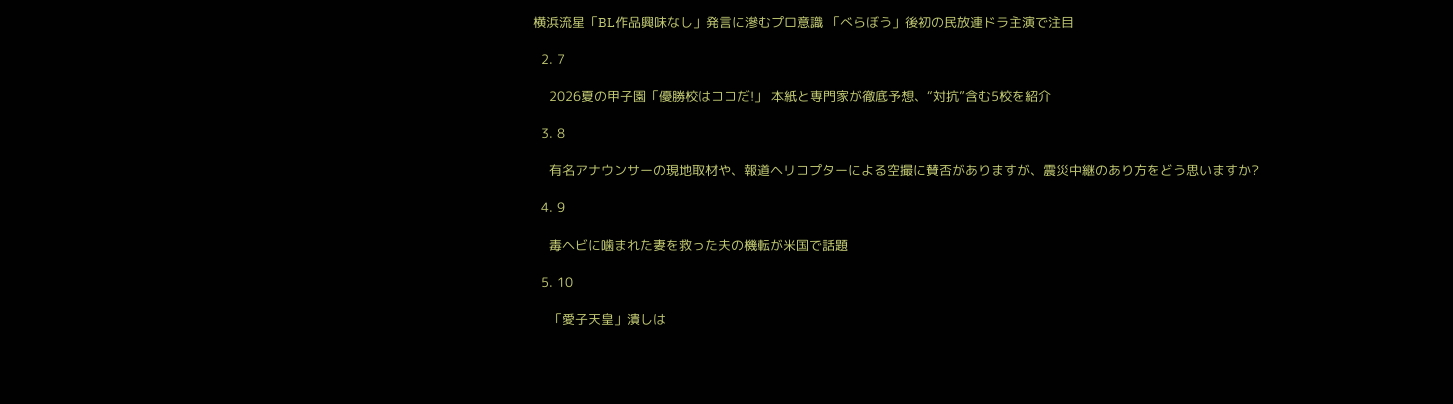横浜流星「BL作品興味なし」発言に滲むプロ意識 「べらぼう」後初の民放連ドラ主演で注目

  2. 7

    2026夏の甲子園「優勝校はココだ!」 本紙と専門家が徹底予想、“対抗”含む5校を紹介

  3. 8

    有名アナウンサーの現地取材や、報道ヘリコプターによる空撮に賛否がありますが、震災中継のあり方をどう思いますか?

  4. 9

    毒ヘビに噛まれた妻を救った夫の機転が米国で話題

  5. 10

    「愛子天皇」潰しは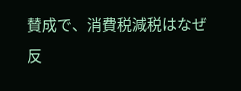賛成で、消費税減税はなぜ反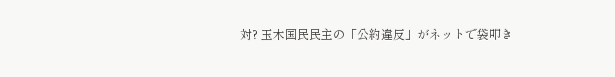対? 玉木国民民主の「公約違反」がネットで袋叩き